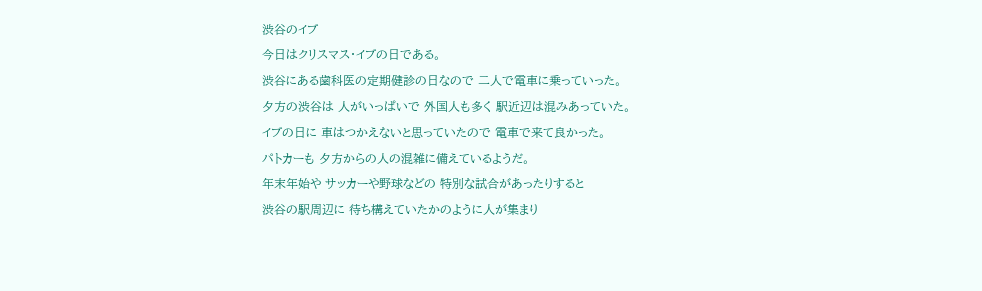渋谷のイブ
今日はクリスマス・イブの日である。
渋谷にある歯科医の定期健診の日なので 二人で電車に乗っていった。
夕方の渋谷は 人がいっぱいで 外国人も多く 駅近辺は混みあっていた。
イブの日に 車はつかえないと思っていたので 電車で来て良かった。
パトカーも 夕方からの人の混雑に備えているようだ。
年末年始や サッカーや野球などの 特別な試合があったりすると
渋谷の駅周辺に 待ち構えていたかのように人が集まり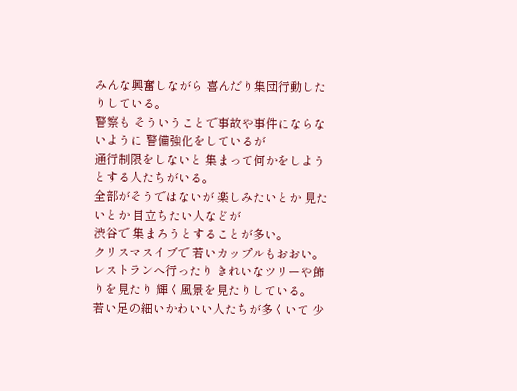みんな興奮しながら 喜んだり集団行動したりしている。
警察も そういうことで事故や事件にならないように 警備強化をしているが
通行制限をしないと 集まって何かをしようとする人たちがいる。
全部がそうではないが 楽しみたいとか 見たいとか 目立ちたい人などが
渋谷で 集まろうとすることが多い。
クリスマスイブで 若いカップルもおおい。
レストランへ行ったり きれいなツリーや飾りを見たり 輝く風景を見たりしている。
若い足の細いかわいい人たちが多くいて 少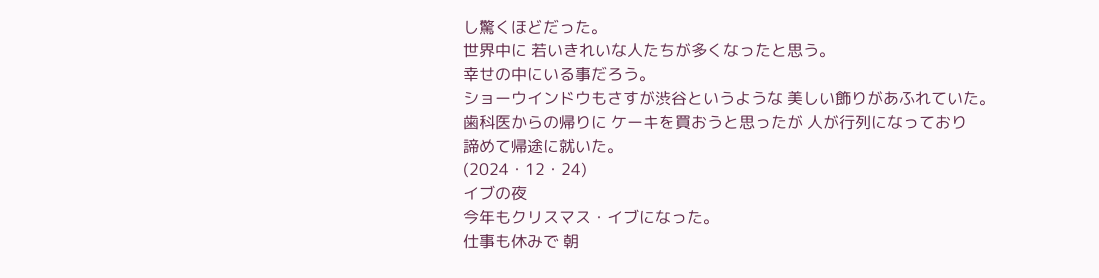し驚くほどだった。
世界中に 若いきれいな人たちが多くなったと思う。
幸せの中にいる事だろう。
ショーウインドウもさすが渋谷というような 美しい飾りがあふれていた。
歯科医からの帰りに ケーキを買おうと思ったが 人が行列になっており
諦めて帰途に就いた。
(2024・12・24)
イブの夜
今年もクリスマス・イブになった。
仕事も休みで 朝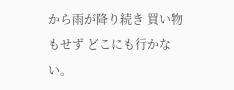から雨が降り続き 買い物もせず どこにも行かない。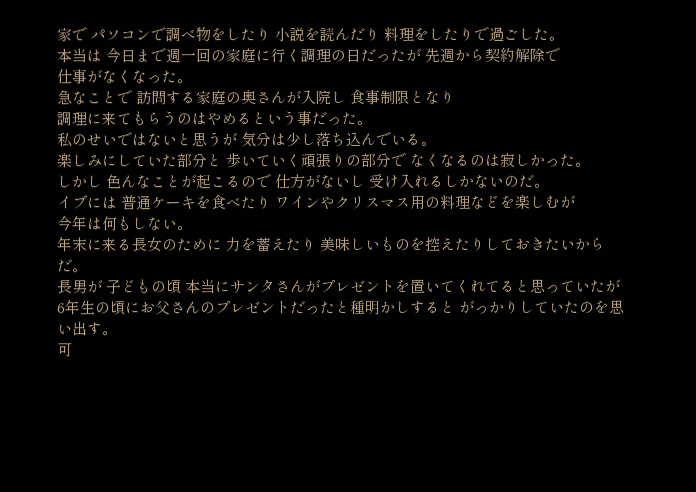家で パソコンで調べ物をしたり 小説を読んだり 料理をしたりで過ごした。
本当は 今日まで週一回の家庭に行く調理の日だったが 先週から契約解除で
仕事がなくなった。
急なことで 訪問する家庭の奥さんが入院し 食事制限となり
調理に来てもらうのはやめるという事だった。
私のせいではないと思うが 気分は少し落ち込んでいる。
楽しみにしていた部分と 歩いていく頑張りの部分で なくなるのは寂しかった。
しかし 色んなことが起こるので 仕方がないし 受け入れるしかないのだ。
イブには 普通ケーキを食べたり ワインやクリスマス用の料理などを楽しむが
今年は何もしない。
年末に来る長女のために 力を蓄えたり 美味しいものを控えたりしておきたいからだ。
長男が 子どもの頃 本当にサンタさんがプレゼントを置いてくれてると思っていたが
6年生の頃にお父さんのプレゼントだったと種明かしすると がっかりしていたのを思い出す。
可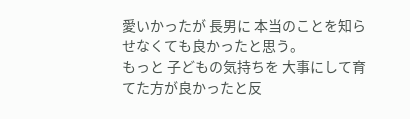愛いかったが 長男に 本当のことを知らせなくても良かったと思う。
もっと 子どもの気持ちを 大事にして育てた方が良かったと反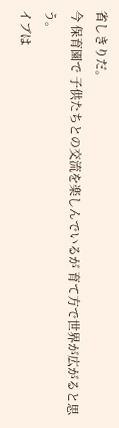省しきりだ。
今 保育園で 子供たちとの交流を楽しんでいるが 育て方で世界が広がると思う。
イブは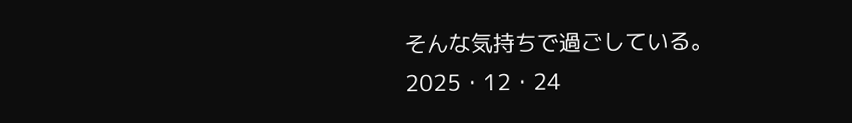そんな気持ちで過ごしている。
2025・12・24